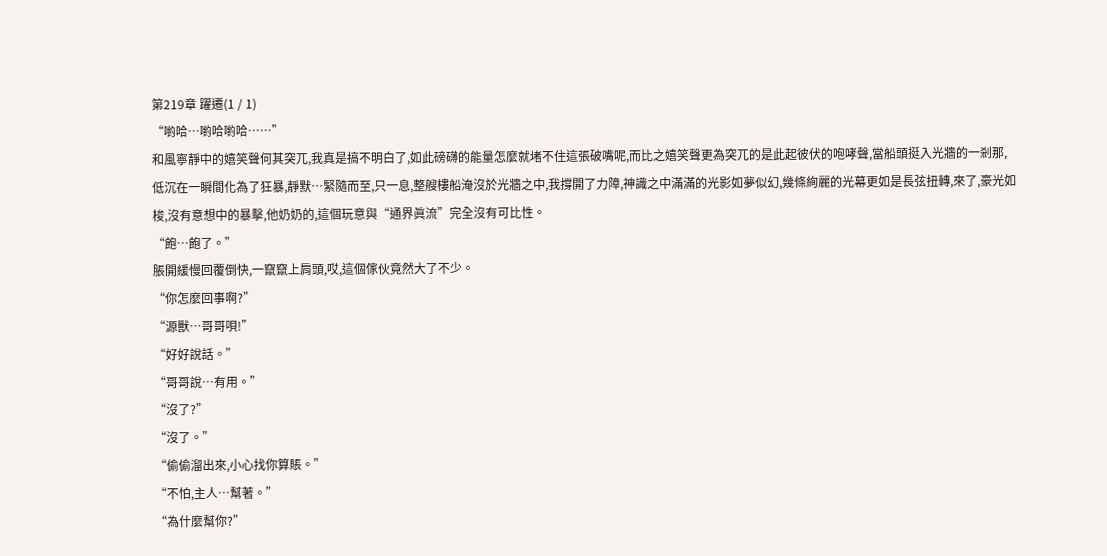第219章 躍遷(1 / 1)
“喲哈…喲哈喲哈……”
和風寧靜中的嬉笑聲何其突兀,我真是搞不明白了,如此磅礴的能量怎麼就堵不住這張破嘴呢,而比之嬉笑聲更為突兀的是此起彼伏的咆哮聲,當船頭挺入光牆的一剎那,低沉在一瞬間化為了狂暴,靜默…緊隨而至,只一息,整艘樓船淹沒於光牆之中,我撐開了力障,神識之中滿滿的光影如夢似幻,幾條絢麗的光幕更如是長弦扭轉,來了,豪光如梭,沒有意想中的暴擊,他奶奶的,這個玩意與“通界眞流”完全沒有可比性。
“飽…飽了。”
脹開緩慢回覆倒快,一竄竄上肩頭,哎,這個傢伙竟然大了不少。
“你怎麼回事啊?”
“源獸…哥哥唄!”
“好好說話。”
“哥哥說…有用。”
“沒了?”
“沒了。”
“偷偷溜出來,小心找你算賬。”
“不怕,主人…幫著。”
“為什麼幫你?”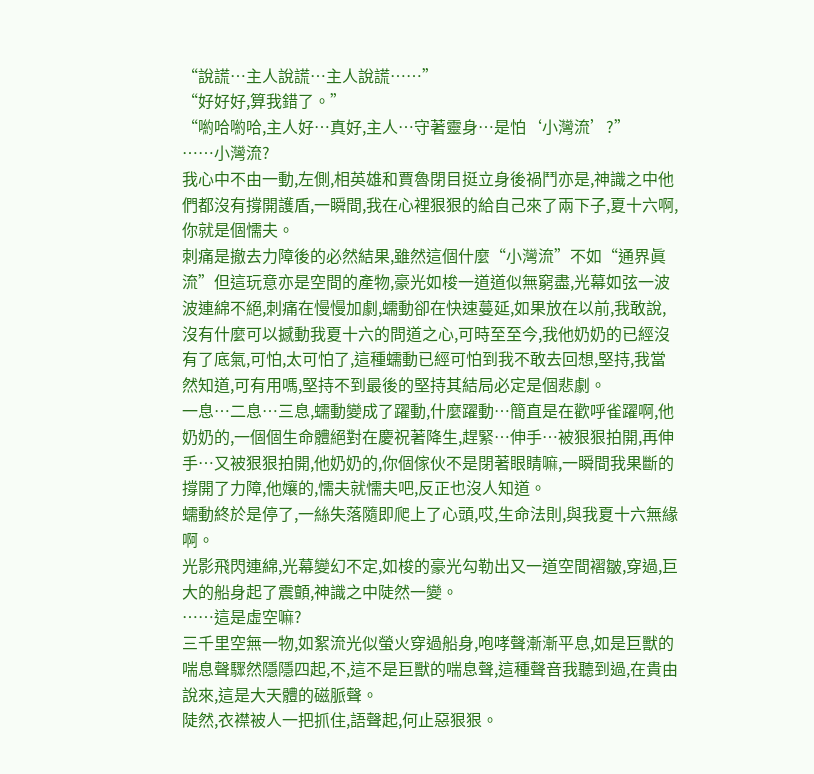“說謊…主人說謊…主人說謊……”
“好好好,算我錯了。”
“喲哈喲哈,主人好…真好,主人…守著靈身…是怕‘小灣流’?”
……小灣流?
我心中不由一動,左側,相英雄和賈魯閉目挺立身後禍鬥亦是,神識之中他們都沒有撐開護盾,一瞬間,我在心裡狠狠的給自己來了兩下子,夏十六啊,你就是個懦夫。
刺痛是撤去力障後的必然結果,雖然這個什麼“小灣流”不如“通界眞流”但這玩意亦是空間的產物,豪光如梭一道道似無窮盡,光幕如弦一波波連綿不絕,刺痛在慢慢加劇,蠕動卻在快速蔓延,如果放在以前,我敢說,沒有什麼可以撼動我夏十六的問道之心,可時至至今,我他奶奶的已經沒有了底氣,可怕,太可怕了,這種蠕動已經可怕到我不敢去回想,堅持,我當然知道,可有用嗎,堅持不到最後的堅持其結局必定是個悲劇。
一息…二息…三息,蠕動變成了躍動,什麼躍動…簡直是在歡呼雀躍啊,他奶奶的,一個個生命體絕對在慶祝著降生,趕緊…伸手…被狠狠拍開,再伸手…又被狠狠拍開,他奶奶的,你個傢伙不是閉著眼睛嘛,一瞬間我果斷的撐開了力障,他孃的,懦夫就懦夫吧,反正也沒人知道。
蠕動終於是停了,一絲失落隨即爬上了心頭,哎,生命法則,與我夏十六無緣啊。
光影飛閃連綿,光幕變幻不定,如梭的豪光勾勒出又一道空間褶皺,穿過,巨大的船身起了震顫,神識之中陡然一變。
……這是虛空嘛?
三千里空無一物,如絮流光似螢火穿過船身,咆哮聲漸漸平息,如是巨獸的喘息聲驟然隱隱四起,不,這不是巨獸的喘息聲,這種聲音我聽到過,在貴由說來,這是大天體的磁脈聲。
陡然,衣襟被人一把抓住,語聲起,何止惡狠狠。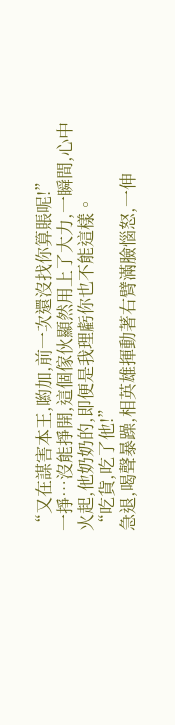“又在謀害本王,喲加,前一次還沒找你算賬呢!”
一掙…沒能掙開,這個傢伙顯然用上了大力,一瞬間,心中火起,他奶奶的,即便是我理虧你也不能這樣。
“吃貨,吃了他!”
急退,喝聲暴躁,相英雄揮動著右臂滿臉惱怒,一伸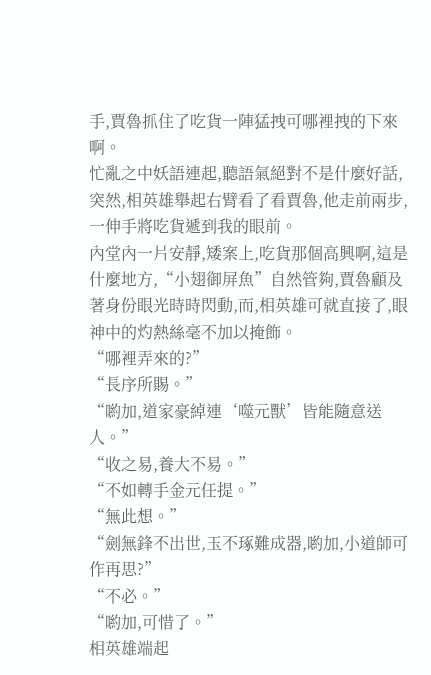手,賈魯抓住了吃貨一陣猛拽可哪裡拽的下來啊。
忙亂之中妖語連起,聽語氣絕對不是什麼好話,突然,相英雄舉起右臂看了看賈魯,他走前兩步,一伸手將吃貨遞到我的眼前。
內堂內一片安靜,矮案上,吃貨那個高興啊,這是什麼地方,“小翅御屏魚”自然管夠,賈魯顧及著身份眼光時時閃動,而,相英雄可就直接了,眼神中的灼熱絲毫不加以掩飾。
“哪裡弄來的?”
“長序所賜。”
“喲加,道家豪綽連‘噬元獸’皆能隨意送人。”
“收之易,養大不易。”
“不如轉手金元任提。”
“無此想。”
“劍無鋒不出世,玉不琢難成器,喲加,小道師可作再思?”
“不必。”
“喲加,可惜了。”
相英雄端起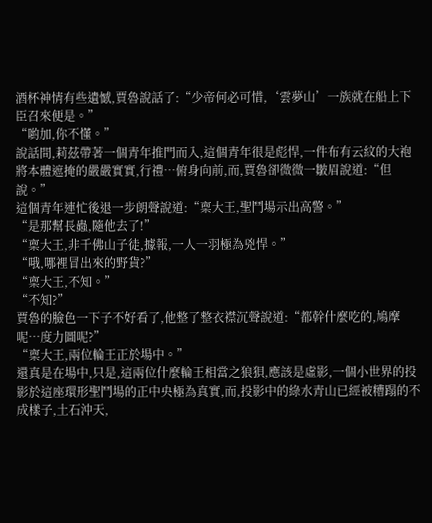酒杯神情有些遺憾,賈魯說話了:“少帝何必可惜,‘雲夢山’一族就在船上下臣召來便是。”
“喲加,你不懂。”
說話間,莉茲帶著一個青年推門而入,這個青年很是彪悍,一件布有云紋的大袍將本體遮掩的嚴嚴實實,行禮…俯身向前,而,賈魯卻微微一皺眉說道:“但說。”
這個青年連忙後退一步朗聲說道:“稟大王,聖鬥場示出高警。”
“是那幫長蟲,隨他去了!”
“稟大王,非千佛山子徒,據報,一人一羽極為兇悍。”
“哦,哪裡冒出來的野貨?”
“稟大王,不知。”
“不知?”
賈魯的臉色一下子不好看了,他整了整衣襟沉聲說道:“都幹什麼吃的,鳩摩呢…度力圖呢?”
“稟大王,兩位輪王正於場中。”
還真是在場中,只是,這兩位什麼輪王相當之狼狽,應該是虛影,一個小世界的投影於這座環形聖鬥場的正中央極為真實,而,投影中的綠水青山已經被糟蹋的不成樣子,土石沖天,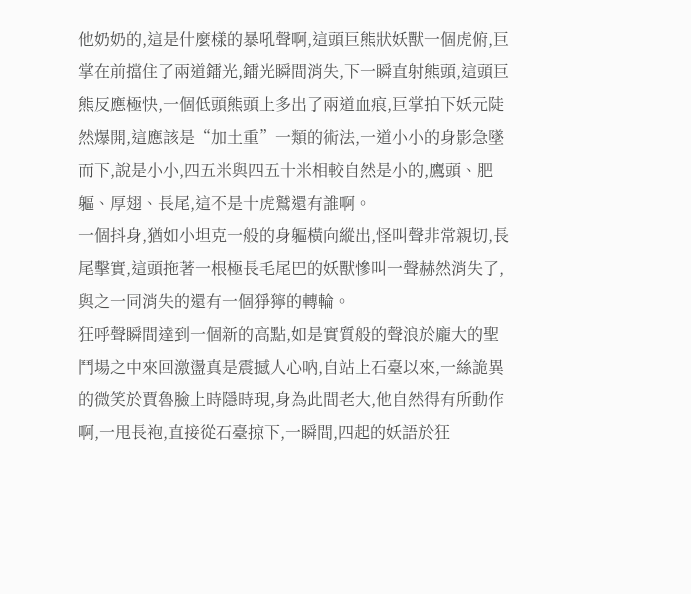他奶奶的,這是什麼樣的暴吼聲啊,這頭巨熊狀妖獸一個虎俯,巨掌在前擋住了兩道鐳光,鐳光瞬間消失,下一瞬直射熊頭,這頭巨熊反應極快,一個低頭熊頭上多出了兩道血痕,巨掌拍下妖元陡然爆開,這應該是“加土重”一類的術法,一道小小的身影急墜而下,說是小小,四五米與四五十米相較自然是小的,鷹頭、肥軀、厚翅、長尾,這不是十虎鷲還有誰啊。
一個抖身,猶如小坦克一般的身軀橫向縱出,怪叫聲非常親切,長尾擊實,這頭拖著一根極長毛尾巴的妖獸慘叫一聲赫然消失了,與之一同消失的還有一個猙獰的轉輪。
狂呼聲瞬間達到一個新的高點,如是實質般的聲浪於龐大的聖鬥場之中來回激盪真是震撼人心吶,自站上石臺以來,一絲詭異的微笑於賈魯臉上時隱時現,身為此間老大,他自然得有所動作啊,一甩長袍,直接從石臺掠下,一瞬間,四起的妖語於狂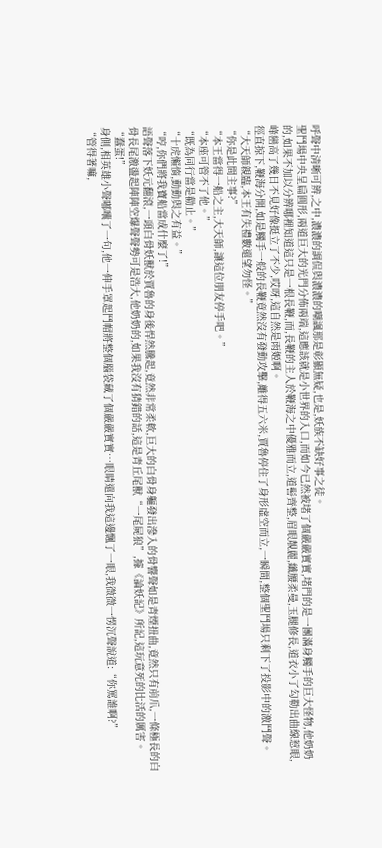呼聲中清晰可辨,之中,濃濃的調侃與濃濃的嘲諷那是彰顯無疑,也是,妖族不缺好事之徒。
聖鬥場中央呈扁圓形,兩道巨大的光門分佈兩端,這應該就是小世界的入口,而如今已然被堵了個嚴嚴實實,堵門的是一團滿身觸手的巨大怪物,他奶奶的,如果不加以分辨哪裡知道這只是一根長鞭,而,長鞭的主人於鞭海之中優雅而立,道髻齊整,眉眼靚麗,纖腰柔曼,玉腿修長,道衣小了勾勒出曲線惹眼,峰巒高了幾日不見好像挺立了不少,哎呀,這自然是雨姬啊。
徑直掠下,鞭海分開,如是觸手一般的長鞭竟然沒有發動攻擊,離得五六米,賈魯停住了身形虛空而立,一瞬間,整個聖鬥場只剩下了投影中的激鬥聲。
“大天師親臨,本王有失禮數還望勿怪。”
“你是此間主事?”
“本王當得一船之主,大天師,讓這位朋友停手吧。”
“本座可管不了他。”
“既為同行當是勸止。”
“十虎懶惰,動動與之有益。”
“哼,你們將我寶船當成什麼了!”
語聲落下妖元翻滾,一頭白骨妖獸於賈魯的身後悍然騰起,竟然非常柔軟,巨大的白骨身軀發出滲入的骨響聲如是青煙扭曲,竟然只有前爪,一條極長的白骨長尾激盪起陣陣空爆聲聲勢可是浩大,他奶奶的,如果我沒有猜錯的話,這是青丘尾獸“一尾屍狼”,據《論妖記》所記,這玩意死的比活的厲害。
“蠢蛋!”
身側,相英雄小聲嘟囔了一句,他一伸手罩起鬥帽將整個腦袋藏了個嚴嚴實實…眼睛還向我這邊飄了一眼,我微微一愣沉聲說道:“你罵誰啊?”
“管得著嘛,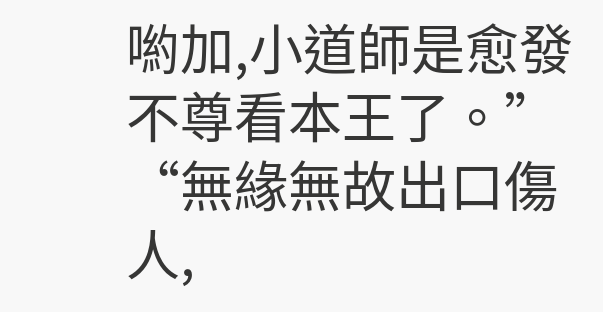喲加,小道師是愈發不尊看本王了。”
“無緣無故出口傷人,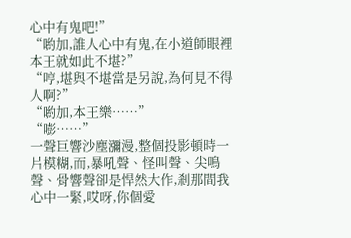心中有鬼吧!”
“喲加,誰人心中有鬼,在小道師眼裡本王就如此不堪?”
“哼,堪與不堪當是另說,為何見不得人啊?”
“喲加,本王樂……”
“嘭……”
一聲巨響沙塵瀰漫,整個投影頓時一片模糊,而,暴吼聲、怪叫聲、尖鳴聲、骨響聲卻是悍然大作,剎那間我心中一緊,哎呀,你個愛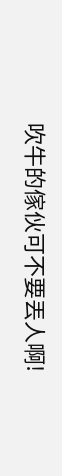吹牛的傢伙可不要丟人啊!